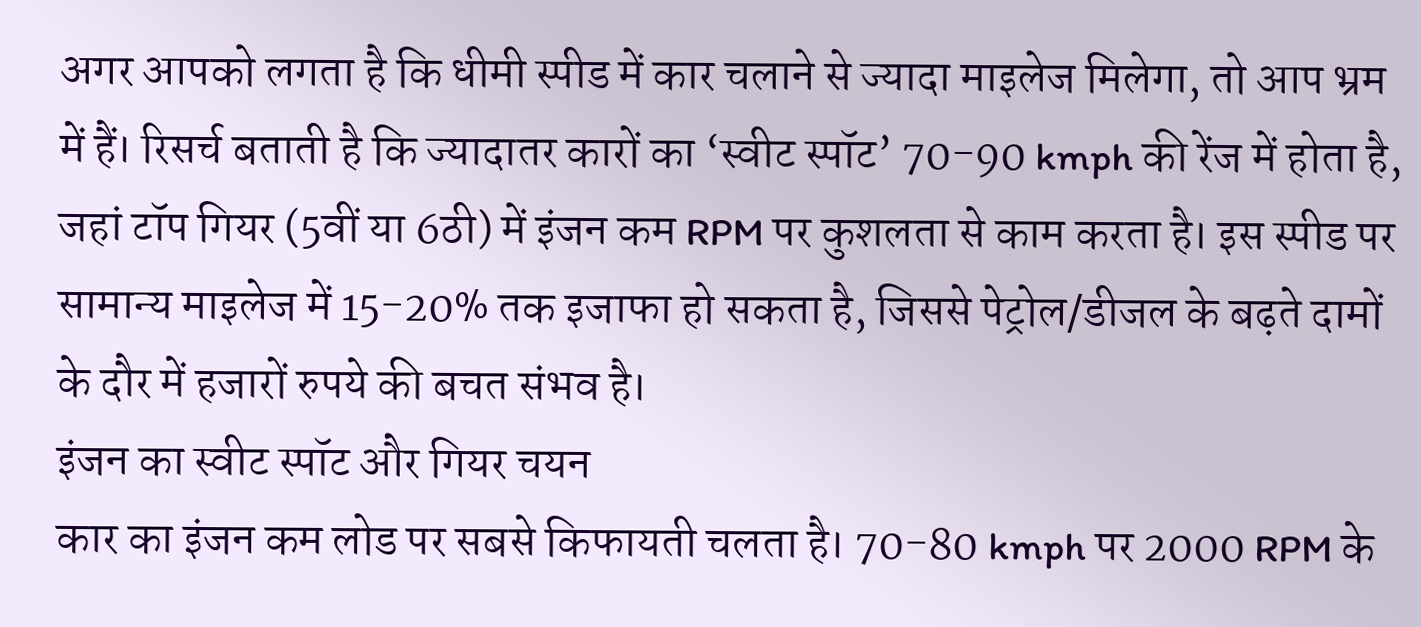अगर आपको लगता है कि धीमी स्पीड में कार चलाने से ज्यादा माइलेज मिलेगा, तो आप भ्रम में हैं। रिसर्च बताती है कि ज्यादातर कारों का ‘स्वीट स्पॉट’ 70-90 kmph की रेंज में होता है, जहां टॉप गियर (5वीं या 6ठी) में इंजन कम RPM पर कुशलता से काम करता है। इस स्पीड पर सामान्य माइलेज में 15-20% तक इजाफा हो सकता है, जिससे पेट्रोल/डीजल के बढ़ते दामों के दौर में हजारों रुपये की बचत संभव है।
इंजन का स्वीट स्पॉट और गियर चयन
कार का इंजन कम लोड पर सबसे किफायती चलता है। 70-80 kmph पर 2000 RPM के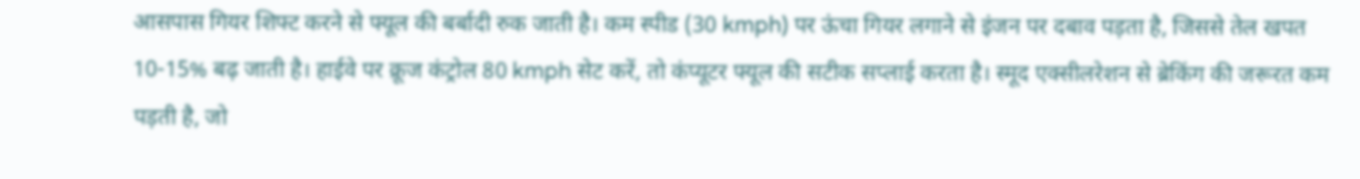आसपास गियर शिफ्ट करने से फ्यूल की बर्बादी रुक जाती है। कम स्पीड (30 kmph) पर ऊंचा गियर लगाने से इंजन पर दबाव पड़ता है, जिससे तेल खपत 10-15% बढ़ जाती है। हाईवे पर क्रूज कंट्रोल 80 kmph सेट करें, तो कंप्यूटर फ्यूल की सटीक सप्लाई करता है। स्मूद एक्सीलरेशन से ब्रेकिंग की जरूरत कम पड़ती है, जो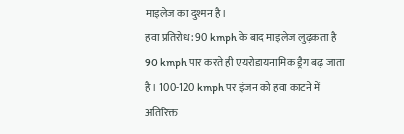माइलेज का दुश्मन है।
हवा प्रतिरोध: 90 kmph के बाद माइलेज लुढ़कता है
90 kmph पार करते ही एयरोडायनामिक ड्रैग बढ़ जाता है। 100-120 kmph पर इंजन को हवा काटने में अतिरिक्त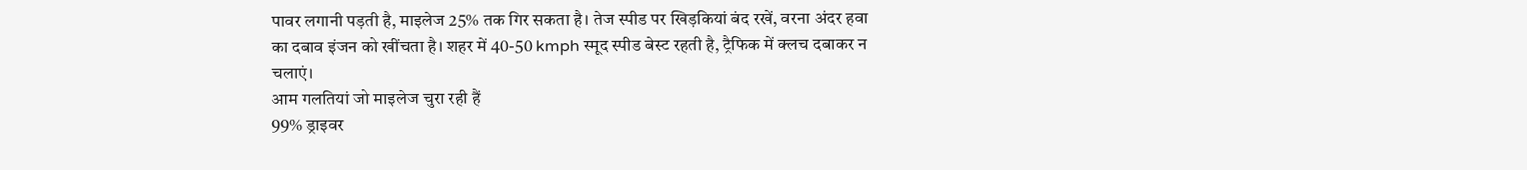पावर लगानी पड़ती है, माइलेज 25% तक गिर सकता है। तेज स्पीड पर खिड़कियां बंद रखें, वरना अंदर हवा का दबाव इंजन को खींचता है। शहर में 40-50 kmph स्मूद स्पीड बेस्ट रहती है, ट्रैफिक में क्लच दबाकर न चलाएं।
आम गलतियां जो माइलेज चुरा रही हैं
99% ड्राइवर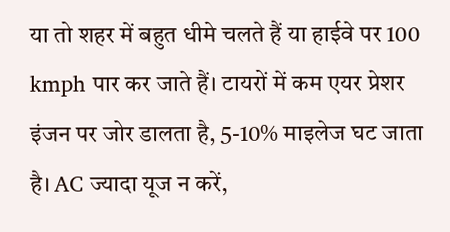या तो शहर में बहुत धीमे चलते हैं या हाईवे पर 100 kmph पार कर जाते हैं। टायरों में कम एयर प्रेशर इंजन पर जोर डालता है, 5-10% माइलेज घट जाता है। AC ज्यादा यूज न करें,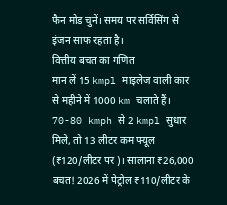फैन मोड चुनें। समय पर सर्विसिंग से इंजन साफ रहता है।
वित्तीय बचत का गणित
मान लें 15 kmpl माइलेज वाली कार से महीने में 1000 km चलाते हैं। 70-80 kmph से 2 kmpl सुधार मिले, तो 13 लीटर कम फ्यूल (₹120/लीटर पर)। सालाना ₹26,000 बचत! 2026 में पेट्रोल ₹110/लीटर के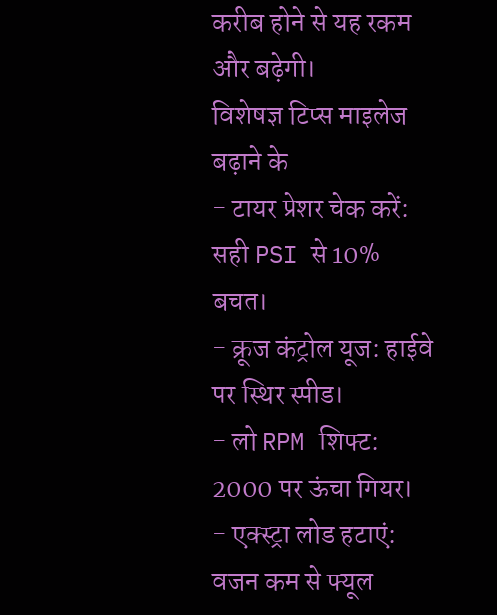करीब होने से यह रकम और बढ़ेगी।
विशेषज्ञ टिप्स माइलेज बढ़ाने के
- टायर प्रेशर चेक करें: सही PSI से 10% बचत।
- क्रूज कंट्रोल यूज: हाईवे पर स्थिर स्पीड।
- लो RPM शिफ्ट: 2000 पर ऊंचा गियर।
- एक्स्ट्रा लोड हटाएं: वजन कम से फ्यूल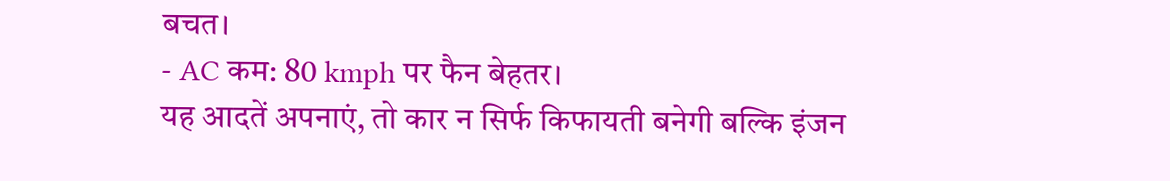बचत।
- AC कम: 80 kmph पर फैन बेहतर।
यह आदतें अपनाएं, तो कार न सिर्फ किफायती बनेगी बल्कि इंजन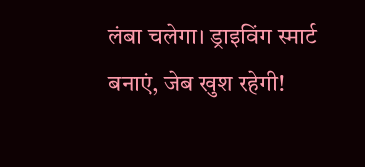लंबा चलेगा। ड्राइविंग स्मार्ट बनाएं, जेब खुश रहेगी!